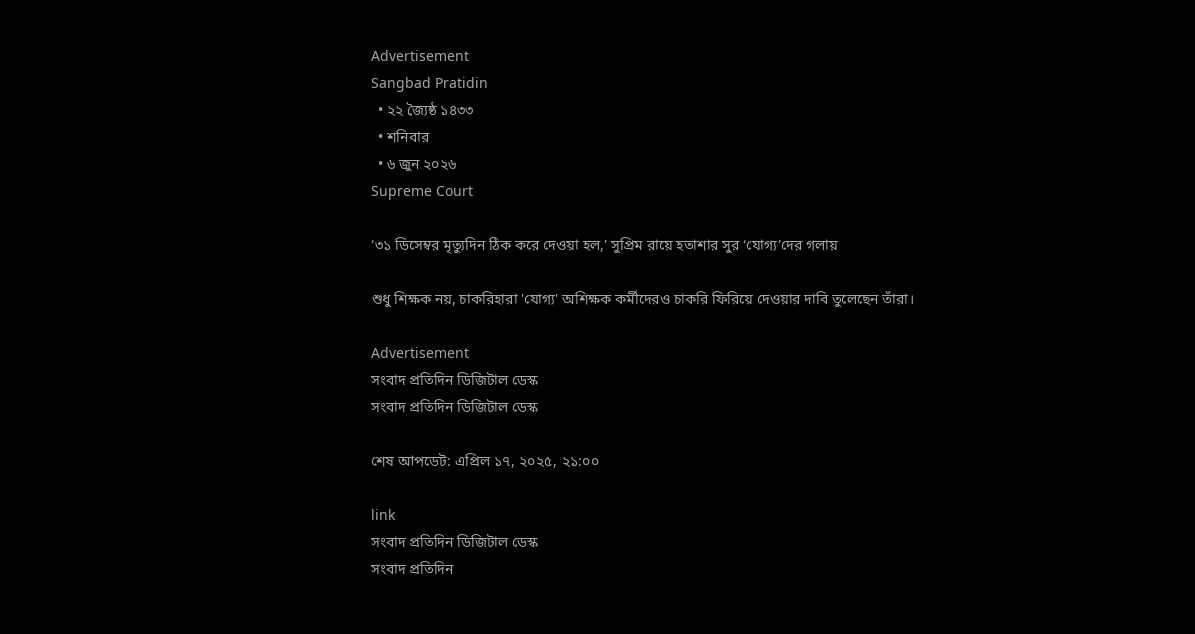Advertisement
Sangbad Pratidin
  • ২২ জ্যৈষ্ঠ ১৪৩৩
  • শনিবার
  • ৬ জুন ২০২৬
Supreme Court

‘৩১ ডিসেম্বর মৃত্যুদিন ঠিক করে দেওয়া হল,’ সুপ্রিম রায়ে হতাশার সুর ‘যোগ্য’দের গলায়

শুধু শিক্ষক নয়, চাকরিহারা 'যোগ্য' অশিক্ষক কর্মীদেরও চাকরি ফিরিয়ে দেওয়ার দাবি তুলেছেন তাঁরা।

Advertisement
সংবাদ প্রতিদিন ডিজিটাল ডেস্ক
সংবাদ প্রতিদিন ডিজিটাল ডেস্ক

শেষ আপডেট: এপ্রিল ১৭, ২০২৫, ২১:০০

link
সংবাদ প্রতিদিন ডিজিটাল ডেস্ক
সংবাদ প্রতিদিন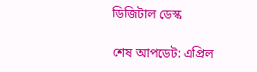ডিজিটাল ডেস্ক

শেষ আপডেট: এপ্রিল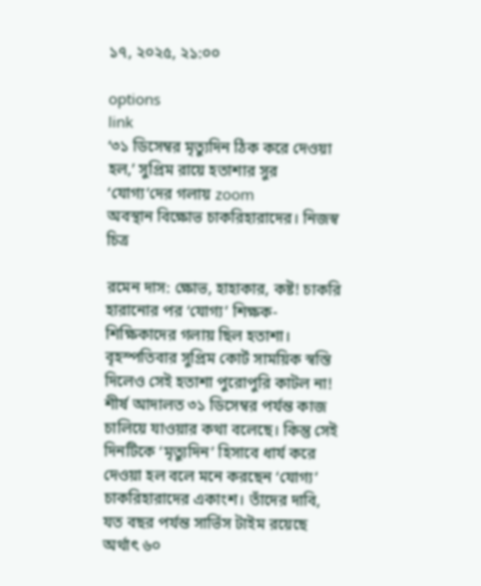১৭, ২০২৫, ২১:০০

options
link
‘৩১ ডিসেম্বর মৃত্যুদিন ঠিক করে দেওয়া হল,’ সুপ্রিম রায়ে হতাশার সুর ‘যোগ্য’দের গলায় zoom
অবস্থান বিক্ষোভ চাকরিহারাদের। নিজস্ব চিত্র

রমেন দাস: ক্ষোভ, হাহাকার, কষ্ট! চাকরি হারানোর পর ‘যোগ্য’ শিক্ষক-শিক্ষিকাদের গলায় ছিল হতাশা। বৃহস্পতিবার সুপ্রিম কোর্ট সাময়িক স্বস্তি দিলেও সেই হতাশা পুরোপুরি কাটল না! শীর্ষ আদালত ৩১ ডিসেম্বর পর্যন্ত কাজ চালিয়ে যাওয়ার কথা বলেছে। কিন্তু সেই দিনটিকে ‘মৃত্যুদিন’ হিসাবে ধার্য করে দেওয়া হল বলে মনে করছেন ‘যোগ্য’ চাকরিহারাদের একাংশ। তাঁদের দাবি, যত বছর পর্যন্ত সার্ভিস টাইম রয়েছে অর্থাৎ ৬০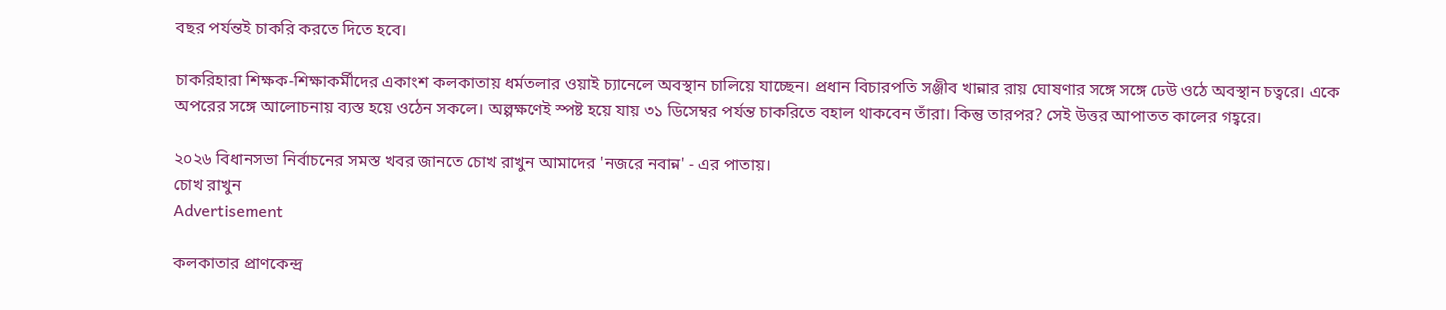বছর পর্যন্তই চাকরি করতে দিতে হবে।

চাকরিহারা শিক্ষক-শিক্ষাকর্মীদের একাংশ কলকাতায় ধর্মতলার ওয়াই চ্যানেলে অবস্থান চালিয়ে যাচ্ছেন। প্রধান বিচারপতি সঞ্জীব খান্নার রায় ঘোষণার সঙ্গে সঙ্গে ঢেউ ওঠে অবস্থান চত্বরে। একে অপরের সঙ্গে আলোচনায় ব্যস্ত হয়ে ওঠেন সকলে। অল্পক্ষণেই স্পষ্ট হয়ে যায় ৩১ ডিসেম্বর পর্যন্ত চাকরিতে বহাল থাকবেন তাঁরা। কিন্তু তারপর? সেই উত্তর আপাতত কালের গহ্বরে।

২০২৬ বিধানসভা নির্বাচনের সমস্ত খবর জানতে চোখ রাখুন আমাদের 'নজরে নবান্ন' - এর পাতায়।
চোখ রাখুন
Advertisement

কলকাতার প্রাণকেন্দ্র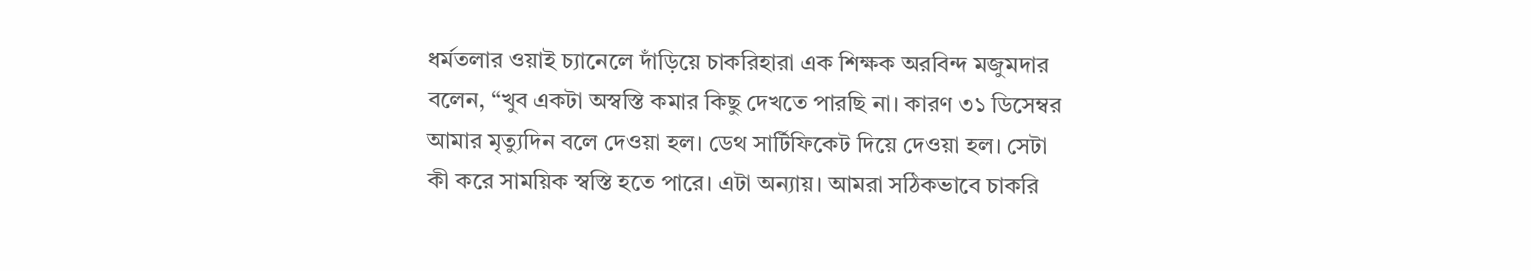ধর্মতলার ওয়াই চ্যানেলে দাঁড়িয়ে চাকরিহারা এক শিক্ষক অরবিন্দ মজুমদার বলেন, “খুব একটা অস্বস্তি কমার কিছু দেখতে পারছি না। কারণ ৩১ ডিসেম্বর আমার মৃত্যুদিন বলে দেওয়া হল। ডেথ সার্টিফিকেট দিয়ে দেওয়া হল। সেটা কী করে সাময়িক স্বস্তি হতে পারে। এটা অন্যায়। আমরা সঠিকভাবে চাকরি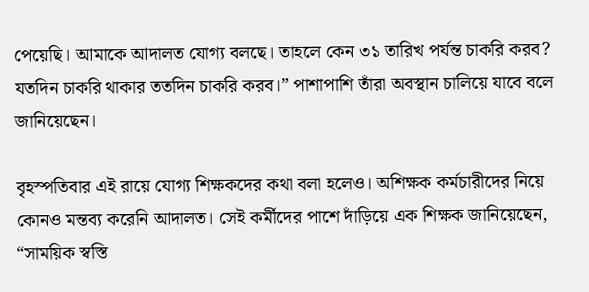পেয়েছি। আমাকে আদালত যোগ্য বলছে। তাহলে কেন ৩১ তারিখ পর্যন্ত চাকরি করব? যতদিন চাকরি থাকার ততদিন চাকরি করব।” পাশাপাশি তাঁরা অবস্থান চালিয়ে যাবে বলে জানিয়েছেন।

বৃহস্পতিবার এই রায়ে যোগ্য শিক্ষকদের কথা বলা হলেও। অশিক্ষক কর্মচারীদের নিয়ে কোনও মন্তব্য করেনি আদালত। সেই কর্মীদের পাশে দাঁড়িয়ে এক শিক্ষক জানিয়েছেন, “সাময়িক স্বস্তি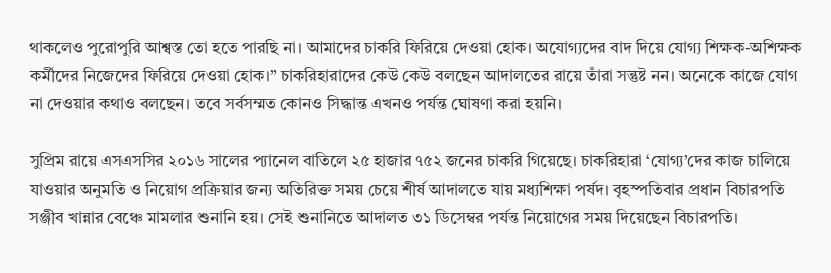থাকলেও পুরোপুরি আশ্বস্ত তো হতে পারছি না। আমাদের চাকরি ফিরিয়ে দেওয়া হোক। অযোগ্যদের বাদ দিয়ে যোগ্য শিক্ষক-অশিক্ষক কর্মীদের নিজেদের ফিরিয়ে দেওয়া হোক।” চাকরিহারাদের কেউ কেউ বলছেন আদালতের রায়ে তাঁরা সন্তুষ্ট নন। অনেকে কাজে যোগ না দেওয়ার কথাও বলছেন। তবে সর্বসম্মত কোনও সিদ্ধান্ত এখনও পর্যন্ত ঘোষণা করা হয়নি।

সুপ্রিম রায়ে এসএসসির ২০১৬ সালের প্যানেল বাতিলে ২৫ হাজার ৭৫২ জনের চাকরি গিয়েছে। চাকরিহারা ‘যোগ্য’দের কাজ চালিয়ে যাওয়ার অনুমতি ও নিয়োগ প্রক্রিয়ার জন্য অতিরিক্ত সময় চেয়ে শীর্ষ আদালতে যায় মধ্যশিক্ষা পর্ষদ। বৃহস্পতিবার প্রধান বিচারপতি সঞ্জীব খান্নার বেঞ্চে মামলার শুনানি হয়। সেই শুনানিতে আদালত ৩১ ডিসেম্বর পর্যন্ত নিয়োগের সময় দিয়েছেন বিচারপতি।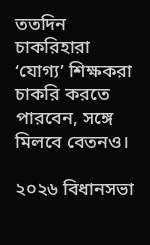ততদিন চাকরিহারা ‘যোগ্য’ শিক্ষকরা চাকরি করতে পারবেন, সঙ্গে মিলবে বেতনও।

২০২৬ বিধানসভা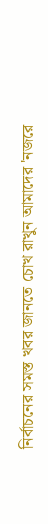নির্বাচনের সমস্ত খবর জানতে চোখ রাখুন আমাদের 'নজরে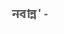নবান্ন' -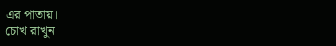এর পাতায়।
চোখ রাখুন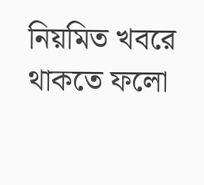নিয়মিত খবরে থাকতে ফলো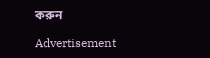করুন

Advertisement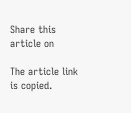Share this article on

The article link is copied.